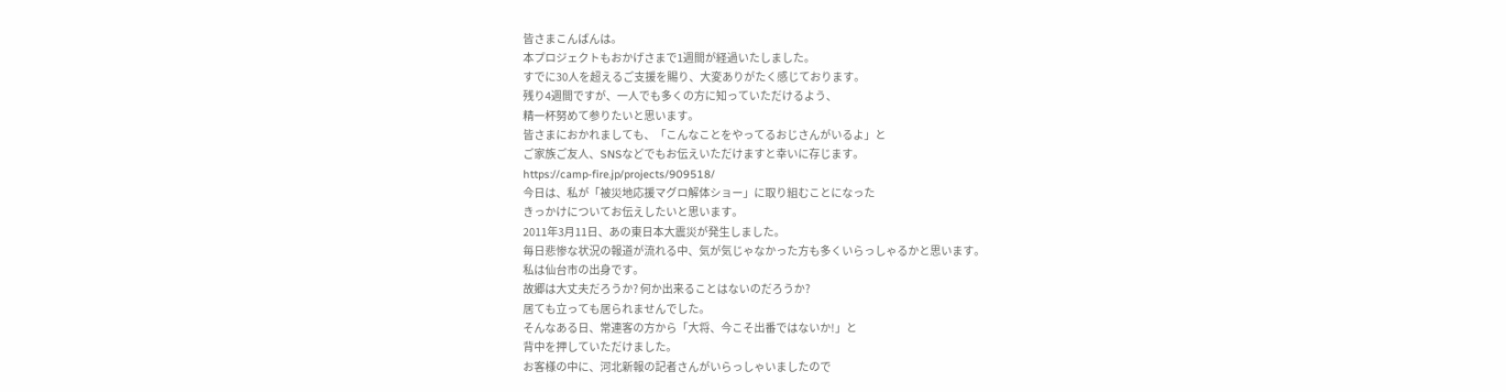皆さまこんばんは。
本プロジェクトもおかげさまで1週間が経過いたしました。
すでに30人を超えるご支援を賜り、大変ありがたく感じております。
残り4週間ですが、一人でも多くの方に知っていただけるよう、
精一杯努めて参りたいと思います。
皆さまにおかれましても、「こんなことをやってるおじさんがいるよ」と
ご家族ご友人、SNSなどでもお伝えいただけますと幸いに存じます。
https://camp-fire.jp/projects/909518/
今日は、私が「被災地応援マグロ解体ショー」に取り組むことになった
きっかけについてお伝えしたいと思います。
2011年3月11日、あの東日本大震災が発生しました。
毎日悲惨な状況の報道が流れる中、気が気じゃなかった方も多くいらっしゃるかと思います。
私は仙台市の出身です。
故郷は大丈夫だろうか? 何か出来ることはないのだろうか?
居ても立っても居られませんでした。
そんなある日、常連客の方から「大将、今こそ出番ではないか!」と
背中を押していただけました。
お客様の中に、河北新報の記者さんがいらっしゃいましたので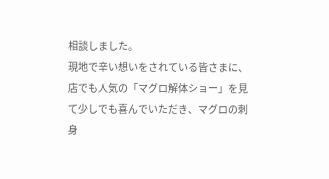相談しました。
現地で辛い想いをされている皆さまに、店でも人気の「マグロ解体ショー」を見て少しでも喜んでいただき、マグロの刺身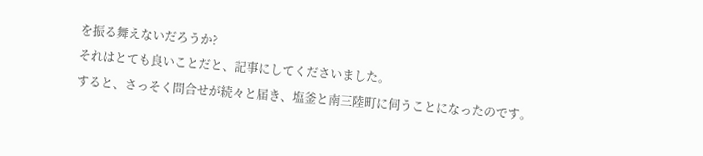を振る舞えないだろうか?
それはとても良いことだと、記事にしてくださいました。
すると、さっそく問合せが続々と届き、塩釜と南三陸町に伺うことになったのです。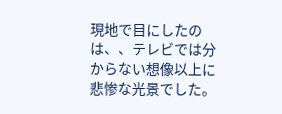現地で目にしたのは、、テレビでは分からない想像以上に悲惨な光景でした。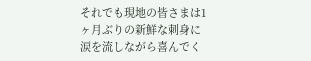それでも現地の皆さまは1ヶ月ぶりの新鮮な刺身に涙を流しながら喜んでく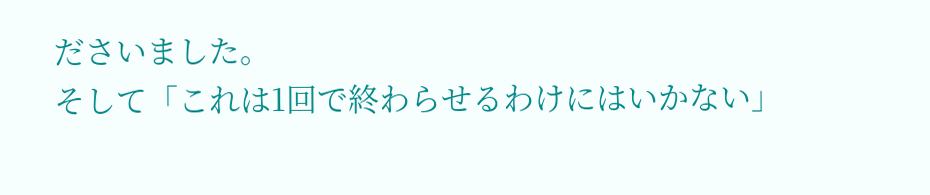ださいました。
そして「これは1回で終わらせるわけにはいかない」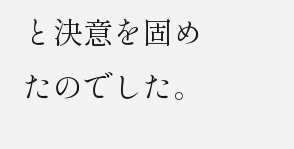と決意を固めたのでした。